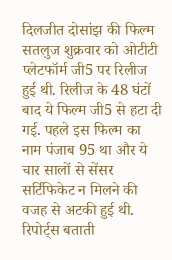दिलजीत दोसांझ की फिल्म सतलुज शुक्रवार को ओटीटी प्लेटफॉर्म जी5 पर रिलीज हुई थी. रिलीज के 48 घंटों बाद ये फिल्म जी5 से हटा दी गई. पहले इस फिल्म का नाम पंजाब 95 था और ये चार सालों से सेंसर सर्टिफिकेट न मिलने की वजह से अटकी हुई थी. रिपोर्ट्स बताती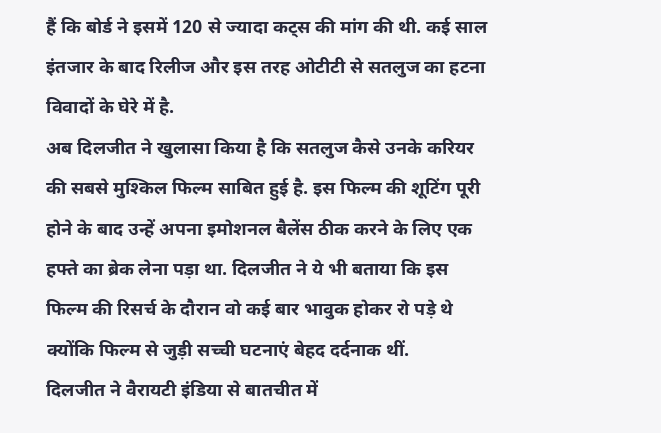हैं कि बोर्ड ने इसमें 120 से ज्यादा कट्स की मांग की थी. कई साल इंतजार के बाद रिलीज और इस तरह ओटीटी से सतलुज का हटना विवादों के घेरे में है.
अब दिलजीत ने खुलासा किया है कि सतलुज कैसे उनके करियर की सबसे मुश्किल फिल्म साबित हुई है. इस फिल्म की शूटिंग पूरी होने के बाद उन्हें अपना इमोशनल बैलेंस ठीक करने के लिए एक हफ्ते का ब्रेक लेना पड़ा था. दिलजीत ने ये भी बताया कि इस फिल्म की रिसर्च के दौरान वो कई बार भावुक होकर रो पड़े थे क्योंकि फिल्म से जुड़ी सच्ची घटनाएं बेहद दर्दनाक थीं.
दिलजीत ने वैरायटी इंडिया से बातचीत में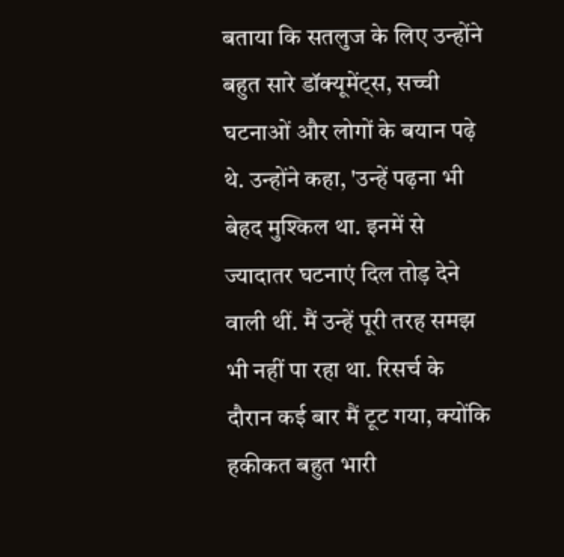बताया कि सतलुज के लिए उन्होंने बहुत सारे डॉक्यूमेंट्स, सच्ची घटनाओं और लोगों के बयान पढ़े थे. उन्होंने कहा, 'उन्हें पढ़ना भी बेहद मुश्किल था. इनमें से ज्यादातर घटनाएं दिल तोड़ देने वाली थीं. मैं उन्हें पूरी तरह समझ भी नहीं पा रहा था. रिसर्च के दौरान कई बार मैं टूट गया, क्योंकि हकीकत बहुत भारी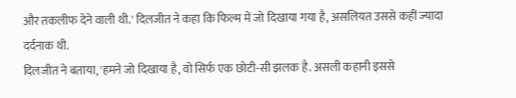और तकलीफ देने वाली थी.' दिलजीत ने कहा कि फिल्म में जो दिखाया गया है, असलियत उससे कहीं ज्यादा दर्दनाक थी.
दिलजीत ने बताया, 'हमने जो दिखाया है, वो सिर्फ एक छोटी-सी झलक है. असली कहानी इससे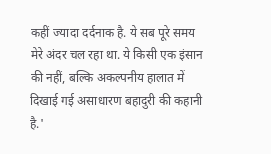कहीं ज्यादा दर्दनाक है. ये सब पूरे समय मेरे अंदर चल रहा था. ये किसी एक इंसान की नहीं, बल्कि अकल्पनीय हालात में दिखाई गई असाधारण बहादुरी की कहानी है.'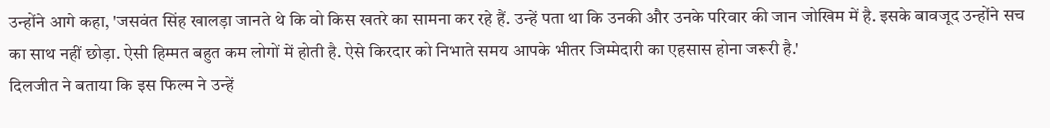उन्होंने आगे कहा, 'जसवंत सिंह खालड़ा जानते थे कि वो किस खतरे का सामना कर रहे हैं. उन्हें पता था कि उनकी और उनके परिवार की जान जोखिम में है. इसके बावजूद उन्होंने सच का साथ नहीं छोड़ा. ऐसी हिम्मत बहुत कम लोगों में होती है. ऐसे किरदार को निभाते समय आपके भीतर जिम्मेदारी का एहसास होना जरूरी है.'
दिलजीत ने बताया कि इस फिल्म ने उन्हें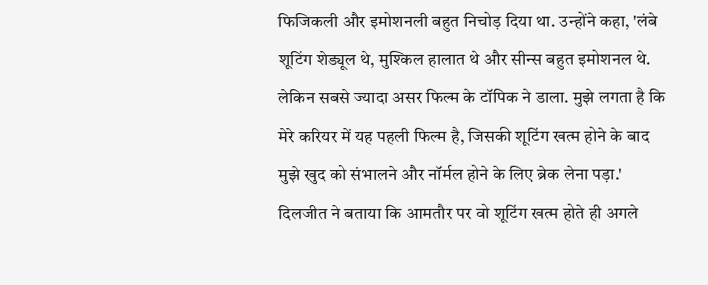फिजिकली और इमोशनली बहुत निचोड़ दिया था. उन्होंने कहा, 'लंबे शूटिंग शेड्यूल थे, मुश्किल हालात थे और सीन्स बहुत इमोशनल थे. लेकिन सबसे ज्यादा असर फिल्म के टॉपिक ने डाला. मुझे लगता है कि मेरे करियर में यह पहली फिल्म है, जिसकी शूटिंग खत्म होने के बाद मुझे खुद को संभालने और नॉर्मल होने के लिए ब्रेक लेना पड़ा.'
दिलजीत ने बताया कि आमतौर पर वो शूटिंग खत्म होते ही अगले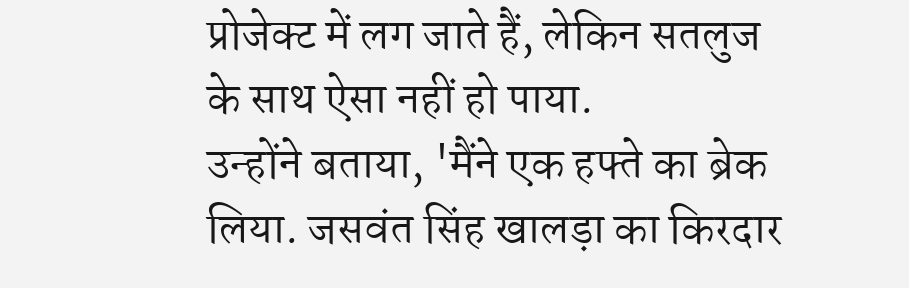प्रोजेक्ट में लग जाते हैं, लेकिन सतलुज के साथ ऐसा नहीं हो पाया.
उन्होंने बताया, 'मैंने एक हफ्ते का ब्रेक लिया. जसवंत सिंह खालड़ा का किरदार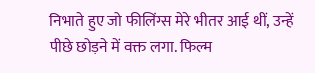निभाते हुए जो फीलिंग्स मेरे भीतर आई थीं, उन्हें पीछे छोड़ने में वक्त लगा. फिल्म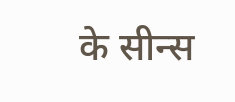के सीन्स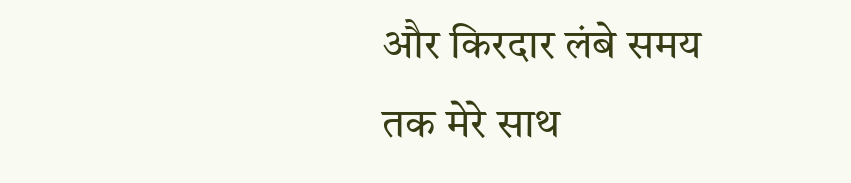और किरदार लंबे समय तक मेरे साथ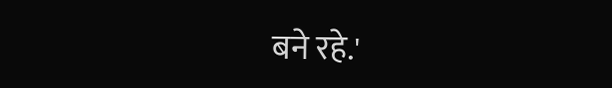बने रहे.'